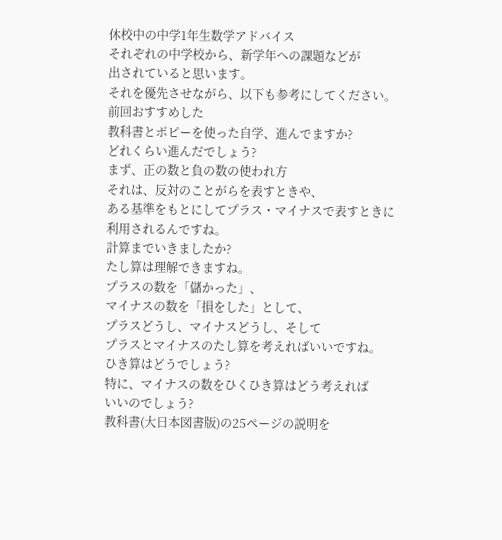休校中の中学1年生数学アドバイス
それぞれの中学校から、新学年への課題などが
出されていると思います。
それを優先させながら、以下も参考にしてください。
前回おすすめした
教科書とポピーを使った自学、進んでますか?
どれくらい進んだでしょう?
まず、正の数と負の数の使われ方
それは、反対のことがらを表すときや、
ある基準をもとにしてプラス・マイナスで表すときに
利用されるんですね。
計算までいきましたか?
たし算は理解できますね。
プラスの数を「儲かった」、
マイナスの数を「損をした」として、
プラスどうし、マイナスどうし、そして
プラスとマイナスのたし算を考えればいいですね。
ひき算はどうでしょう?
特に、マイナスの数をひくひき算はどう考えれば
いいのでしょう?
教科書(大日本図書版)の25ページの説明を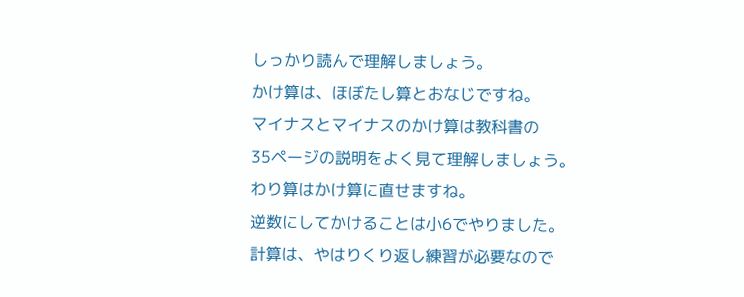しっかり読んで理解しましょう。
かけ算は、ほぼたし算とおなじですね。
マイナスとマイナスのかけ算は教科書の
35ページの説明をよく見て理解しましょう。
わり算はかけ算に直せますね。
逆数にしてかけることは小6でやりました。
計算は、やはりくり返し練習が必要なので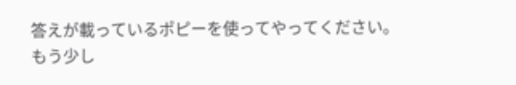答えが載っているポピーを使ってやってください。
もう少し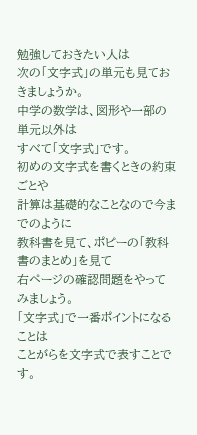勉強しておきたい人は
次の「文字式」の単元も見ておきましょうか。
中学の数学は、図形や一部の単元以外は
すべて「文字式」です。
初めの文字式を書くときの約束ごとや
計算は基礎的なことなので今までのように
教科書を見て、ポピーの「教科書のまとめ」を見て
右ページの確認問題をやってみましょう。
「文字式」で一番ポイントになることは
ことがらを文字式で表すことです。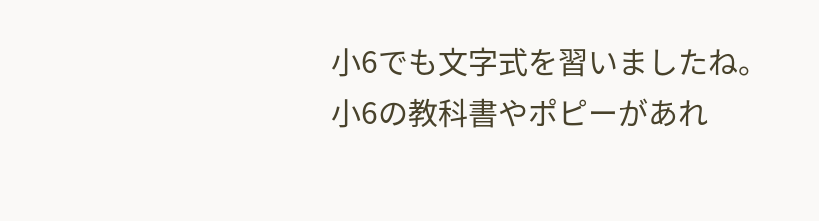小6でも文字式を習いましたね。
小6の教科書やポピーがあれ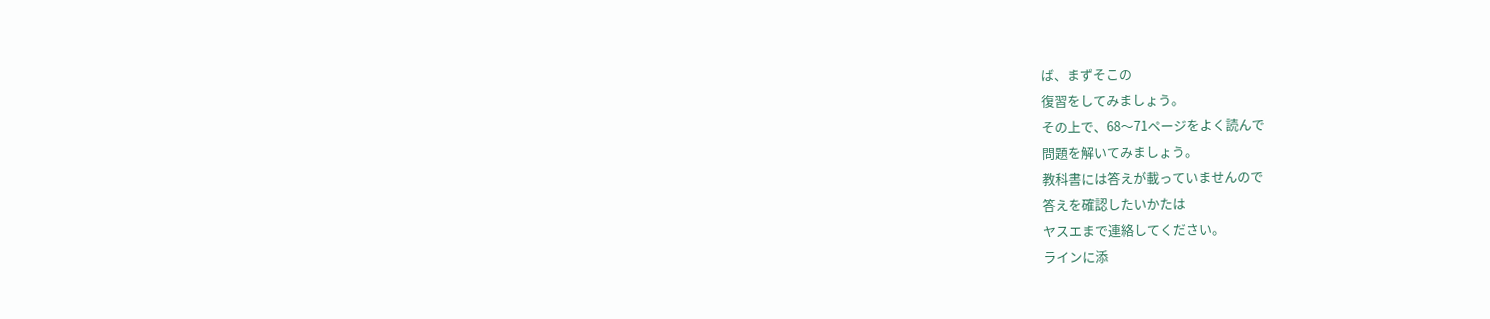ば、まずそこの
復習をしてみましょう。
その上で、68〜71ページをよく読んで
問題を解いてみましょう。
教科書には答えが載っていませんので
答えを確認したいかたは
ヤスエまで連絡してください。
ラインに添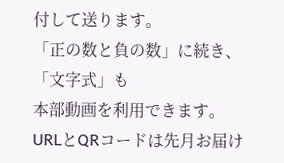付して送ります。
「正の数と負の数」に続き、「文字式」も
本部動画を利用できます。
URLとQRコードは先月お届け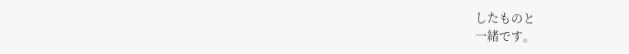したものと
一緒です。